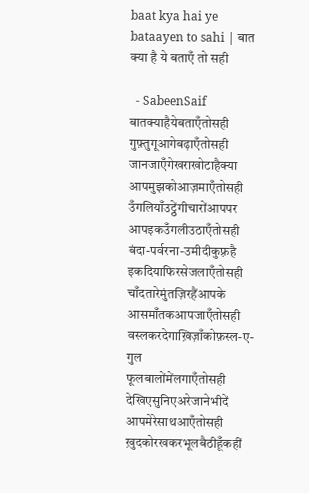baat kya hai ye bataayen to sahi | बात क्या है ये बताएँ तो सही

  - SabeenSaif
बातक्याहैयेबताएँतोसही
गुफ़्तुगूआगेबढ़ाएँतोसही
जानजाएँगेखराखोटाहैक्या
आपमुझकोआज़माएँतोसही
उँगलियाँउट्ठेंगीचारोंआपपर
आपइकउँगलीउठाएँतोसही
बंदा-पर्वरना-उमीदीकुफ़्रहै
इकदियाफिरसेजलाएँतोसही
चाँदतारेमुंतज़िरहैंआपके
आसमाँतकआपजाएँतोसही
वस्लकरदेगाख़िज़ाँकोफ़स्ल-ए-गुल
फूलबालोंमेंलगाएँतोसही
देखिएसुनिएअरेजानेभीदें
आपमेरेसाथआएँतोसही
ख़ुदकोरखकरभूलबैठीहूँकहीं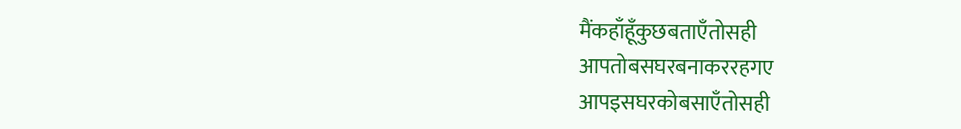मैंकहाँहूँकुछबताएँतोसही
आपतोबसघरबनाकररहगए
आपइसघरकोबसाएँतोसही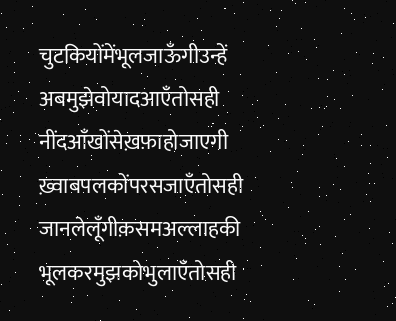चुटकियोंमेंभूलजाऊँगीउन्हें
अबमुझेवोयादआएँतोसही
नींदआँखोंसेख़फ़ाहोजाएगी
ख़्वाबपलकोंपरसजाएँतोसही
जानलेलूँगीक़समअल्लाहकी
भूलकरमुझकोभुलाएँतोसही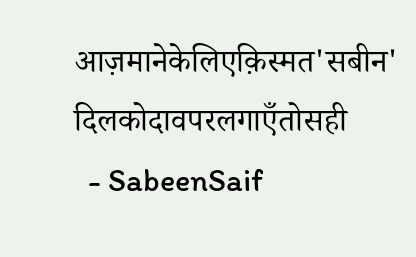आज़मानेकेलिएक़िस्मत'सबीन'
दिलकोदावपरलगाएँतोसही
  - SabeenSaif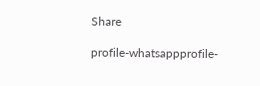Share

profile-whatsappprofile-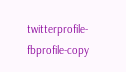twitterprofile-fbprofile-copy